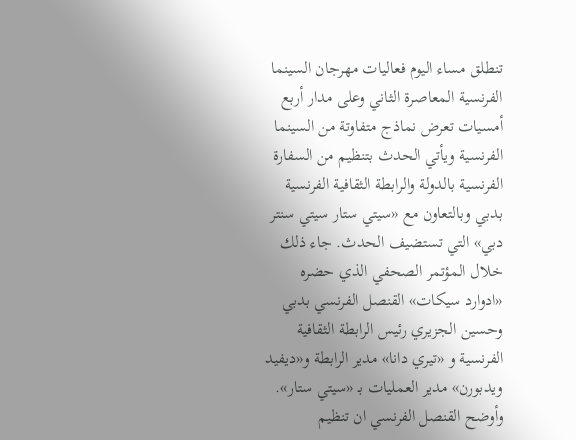تنطلق مساء اليوم فعاليات مهرجان السينما الفرنسية المعاصرة الثاني وعلى مدار أربع أمسيات تعرض نماذج متفاوتة من السينما الفرنسية ويأتي الحدث بتنظيم من السفارة الفرنسية بالدولة والرابطة الثقافية الفرنسية بدبي وبالتعاون مع «سيتي ستار سيتي سنتر دبي» التي تستضيف الحدث. جاء ذلك خلال المؤتمر الصحفي الذي حضره «ادوارد سيكات» القنصل الفرنسي بدبي وحسين الجزيري رئيس الرابطة الثقافية الفرنسية و «تيري دانا» مدير الرابطة و«ديفيد ويدبورن» مدير العمليات بـ «سيتي ستار». وأوضح القنصل الفرنسي ان تنظيم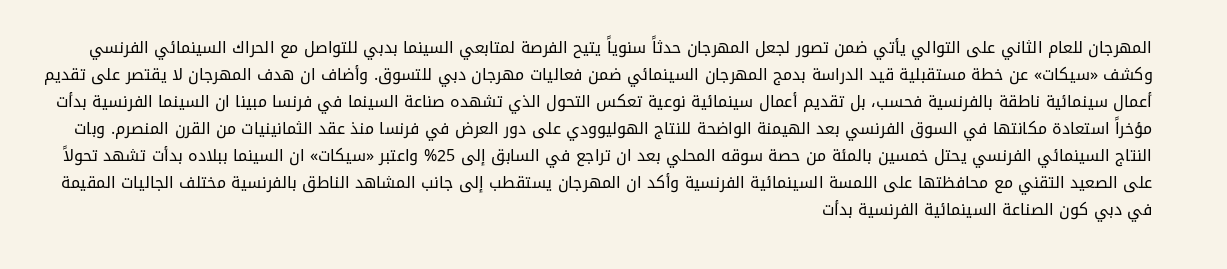المهرجان للعام الثاني على التوالي يأتي ضمن تصور لجعل المهرجان حدثاً سنوياً يتيح الفرصة لمتابعي السينما بدبي للتواصل مع الحراك السينمائي الفرنسي وكشف «سيكات» عن خطة مستقبلية قيد الدراسة بدمج المهرجان السينمائي ضمن فعاليات مهرجان دبي للتسوق. وأضاف ان هدف المهرجان لا يقتصر على تقديم أعمال سينمائية ناطقة بالفرنسية فحسب، بل تقديم أعمال سينمائية نوعية تعكس التحول الذي تشهده صناعة السينما في فرنسا مبينا ان السينما الفرنسية بدأت مؤخراً استعادة مكانتها في السوق الفرنسي بعد الهيمنة الواضحة للنتاج الهوليوودي على دور العرض في فرنسا منذ عقد الثمانينيات من القرن المنصرم. وبات النتاج السينمائي الفرنسي يحتل خمسين بالمئة من حصة سوقه المحلي بعد ان تراجع في السابق إلى 25% واعتبر «سيكات» ان السينما ببلاده بدأت تشهد تحولاً على الصعيد التقني مع محافظتها على اللمسة السينمائية الفرنسية وأكد ان المهرجان يستقطب إلى جانب المشاهد الناطق بالفرنسية مختلف الجاليات المقيمة في دبي كون الصناعة السينمائية الفرنسية بدأت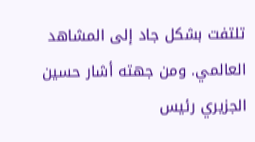تلتفت بشكل جاد إلى المشاهد العالمي. ومن جهته أشار حسين الجزيري رئيس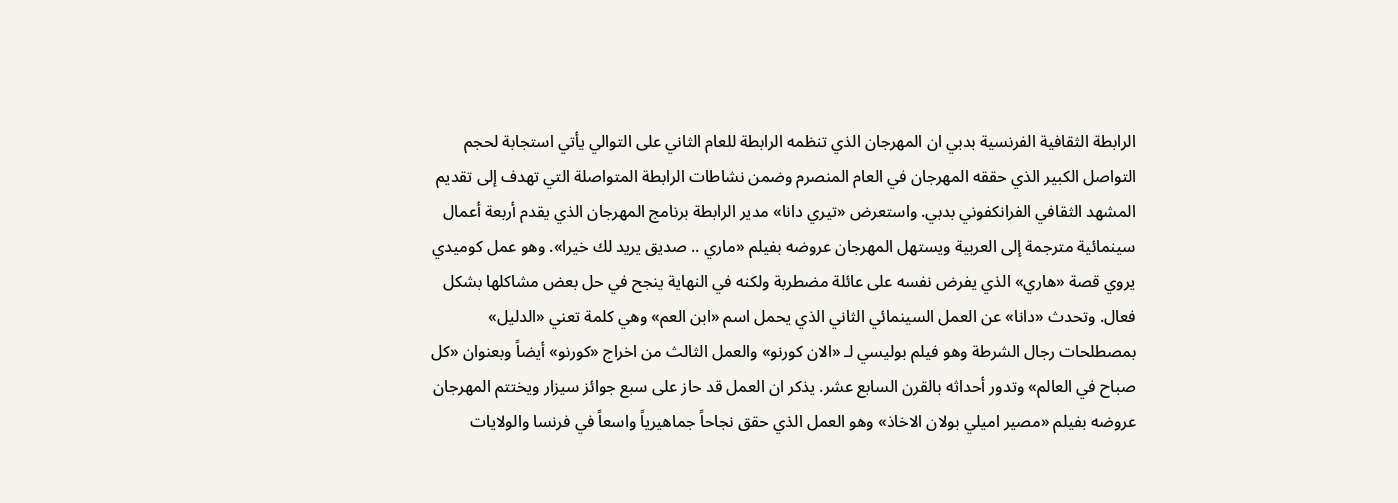الرابطة الثقافية الفرنسية بدبي ان المهرجان الذي تنظمه الرابطة للعام الثاني على التوالي يأتي استجابة لحجم التواصل الكبير الذي حققه المهرجان في العام المنصرم وضمن نشاطات الرابطة المتواصلة التي تهدف إلى تقديم المشهد الثقافي الفرانكفوني بدبي. واستعرض «تيري دانا» مدير الرابطة برنامج المهرجان الذي يقدم أربعة أعمال سينمائية مترجمة إلى العربية ويستهل المهرجان عروضه بفيلم «ماري .. صديق يريد لك خيرا». وهو عمل كوميدي يروي قصة «هاري» الذي يفرض نفسه على عائلة مضطربة ولكنه في النهاية ينجح في حل بعض مشاكلها بشكل فعال. وتحدث «دانا» عن العمل السينمائي الثاني الذي يحمل اسم «ابن العم» وهي كلمة تعني «الدليل» بمصطلحات رجال الشرطة وهو فيلم بوليسي لـ «الان كورنو» والعمل الثالث من اخراج «كورنو» أيضاً وبعنوان «كل صباح في العالم» وتدور أحداثه بالقرن السابع عشر. يذكر ان العمل قد حاز على سبع جوائز سيزار ويختتم المهرجان عروضه بفيلم «مصير اميلي بولان الاخاذ» وهو العمل الذي حقق نجاحاً جماهيرياً واسعاً في فرنسا والولايات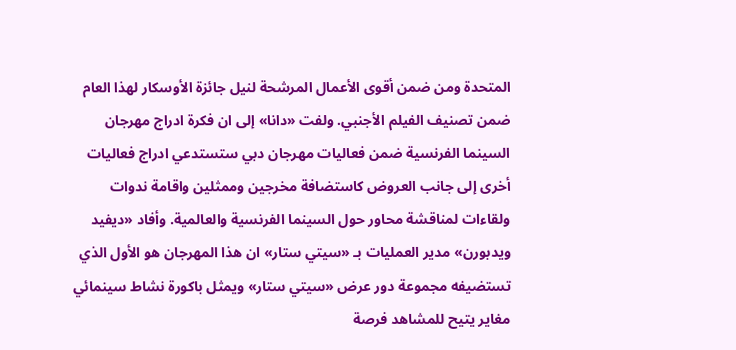المتحدة ومن ضمن أقوى الأعمال المرشحة لنيل جائزة الأوسكار لهذا العام ضمن تصنيف الفيلم الأجنبي. ولفت «دانا» إلى ان فكرة ادراج مهرجان السينما الفرنسية ضمن فعاليات مهرجان دبي ستستدعي ادراج فعاليات أخرى إلى جانب العروض كاستضافة مخرجين وممثلين واقامة ندوات ولقاءات لمناقشة محاور حول السينما الفرنسية والعالمية. وأفاد «ديفيد ويدبورن» مدير العمليات بـ «سيتي ستار» ان هذا المهرجان هو الأول الذي تستضيفه مجموعة دور عرض «سيتي ستار» ويمثل باكورة نشاط سينمائي مغاير يتيح للمشاهد فرصة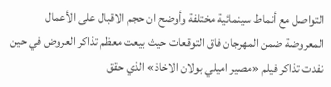التواصل مع أنماط سينمائية مختلفة وأوضح ان حجم الاقبال على الأعمال المعروضة ضمن المهرجان فاق التوقعات حيث بيعت معظم تذاكر العروض في حين نفدت تذاكر فيلم «مصير اميلي بولان الاخاذ» الذي حقق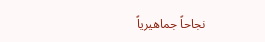نجاحاً جماهيرياً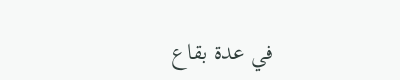في عدة بقاع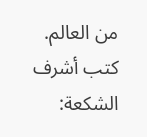من العالم. كتب أشرف الشكعة: